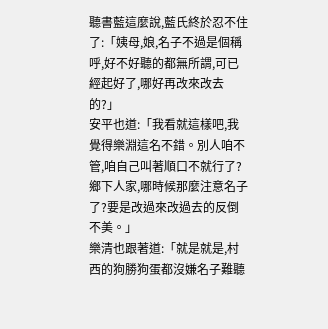聽書藍這麼說,藍氏終於忍不住了:「姨母,娘,名子不過是個稱呼,好不好聽的都無所謂,可已經起好了,哪好再改來改去的?」
安平也道:「我看就這樣吧,我覺得樂淵這名不錯。別人咱不管,咱自己叫著順口不就行了?鄉下人家,哪時候那麼注意名子了?要是改過來改過去的反倒不美。」
樂清也跟著道:「就是就是,村西的狗勝狗蛋都沒嫌名子難聽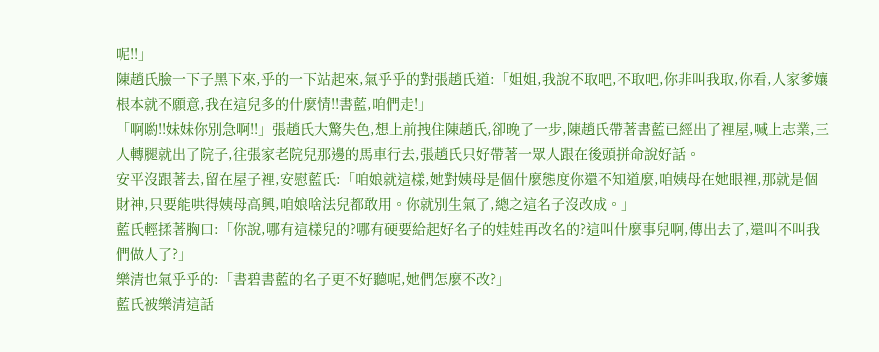呢!!」
陳趙氏臉一下子黑下來,乎的一下站起來,氣乎乎的對張趙氏道:「姐姐,我說不取吧,不取吧,你非叫我取,你看,人家爹孃根本就不願意,我在這兒多的什麼情!!書藍,咱們走!」
「啊喲!!妹妹你別急啊!!」張趙氏大驚失色,想上前拽住陳趙氏,卻晚了一步,陳趙氏帶著書藍已經出了裡屋,喊上志業,三人轉腿就出了院子,往張家老院兒那邊的馬車行去,張趙氏只好帶著一眾人跟在後頭拼命說好話。
安平沒跟著去,留在屋子裡,安慰藍氏:「咱娘就這樣,她對姨母是個什麼態度你還不知道麼,咱姨母在她眼裡,那就是個財神,只要能哄得姨母高興,咱娘啥法兒都敢用。你就別生氣了,總之這名子沒改成。」
藍氏輕揉著胸口:「你說,哪有這樣兒的?哪有硬要給起好名子的娃娃再改名的?這叫什麼事兒啊,傳出去了,還叫不叫我們做人了?」
樂清也氣乎乎的:「書碧書藍的名子更不好聽呢,她們怎麼不改?」
藍氏被樂清這話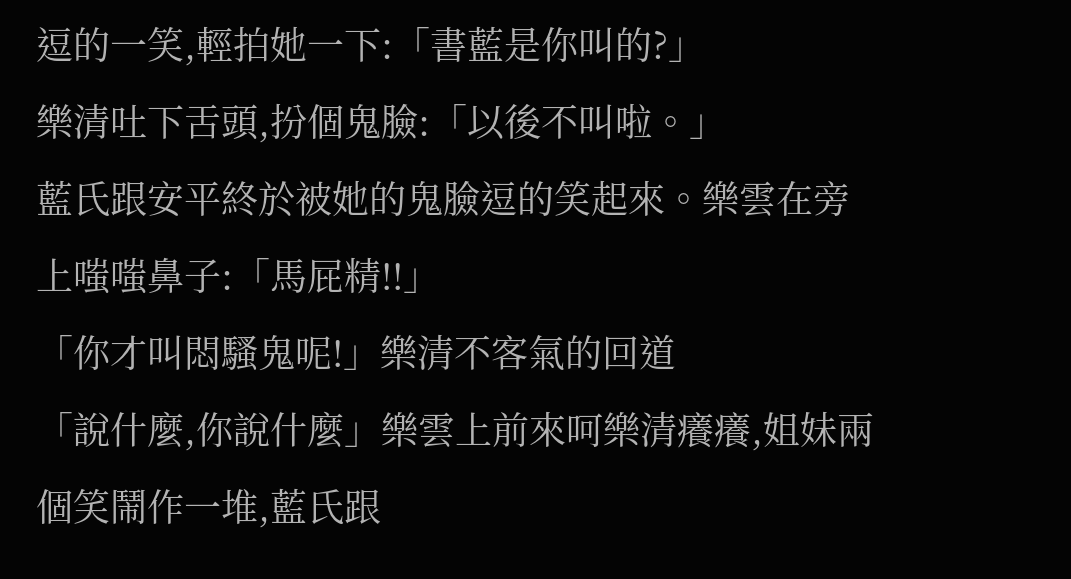逗的一笑,輕拍她一下:「書藍是你叫的?」
樂清吐下舌頭,扮個鬼臉:「以後不叫啦。」
藍氏跟安平終於被她的鬼臉逗的笑起來。樂雲在旁上嗤嗤鼻子:「馬屁精!!」
「你才叫悶騷鬼呢!」樂清不客氣的回道
「說什麼,你說什麼」樂雲上前來呵樂清癢癢,姐妹兩個笑鬧作一堆,藍氏跟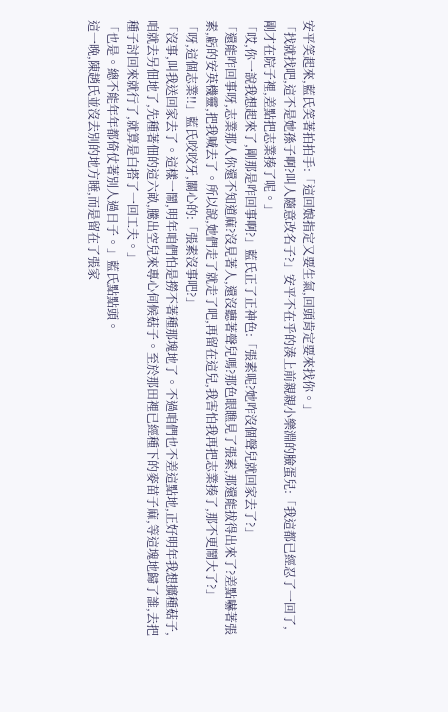安平笑起來,藍氏笑著拍拍手:「這回娘指定又要生氣,回頭肯定要來找你。」
「找就找吧,這不是她孫子啊?叫人隨意改名子?」安平不在乎的湊上前親親小樂淵的臉蛋兒:「我這都已經忍了一回了,剛才在院子裡,差點把志業揍了呢。」
「哎,你一說我想起來了,剛那是咋回事啊?」藍氏正了正神色:「張素呢?她咋沒個聲兒就回家去了?」
「還能咋回事呀,志業那人你還不知道麻?沒見著人,還沒聽著聲兒嗎?那色眼瞧見了張素,那還能拔得出來了?差點嚇著張素,虧的安英機靈,把我喊去了。所以說,她們走了就走了吧,再留在這兒,我害怕我再把志業揍了,那不更鬧大了?」
「呀,這個志業!!」藍氏咬咬牙,關心的:「張素沒事吧?」
「沒事,叫我送回家去了。這樣一鬧,明年咱們怕是撈不著種那塊地了。不過咱們也不差這點地,正好明年我想擴種菇子,咱就去另佃地了,先種著佃的這六畝,騰出空兒來專心伺候菇子。至於那田裡已經種下的麥苗子麻,等這塊地歸了誰,去把種子討回來就行了,就算是白搭了一回工夫。」
「也是。總不能年年都倚仗著別人過日子。」藍氏點點頭。
這一晚,陳趙氏並沒去別的地方睡,而是留在了張家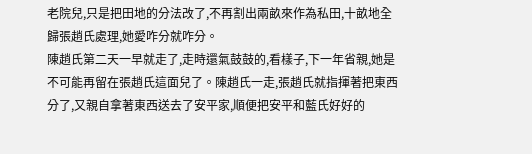老院兒,只是把田地的分法改了,不再割出兩畝來作為私田,十畝地全歸張趙氏處理,她愛咋分就咋分。
陳趙氏第二天一早就走了,走時還氣鼓鼓的,看樣子,下一年省親,她是不可能再留在張趙氏這面兒了。陳趙氏一走,張趙氏就指揮著把東西分了,又親自拿著東西送去了安平家,順便把安平和藍氏好好的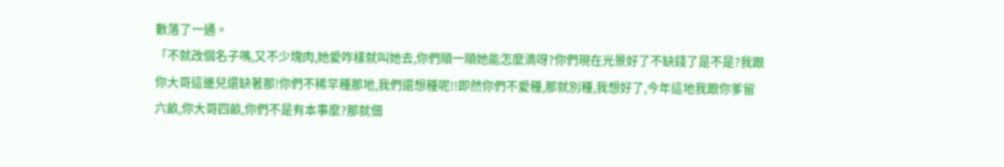數落了一通。
「不就改個名子嗎,又不少塊肉,她愛咋樣就叫她去,你們順一順她能怎麼滴呀?你們現在光景好了不缺錢了是不是?我跟你大哥這邊兒還缺著那!你們不稀罕種那地,我們還想種呢!!即然你們不愛種,那就別種,我想好了,今年這地我跟你爹留六畝,你大哥四畝,你們不是有本事麼?那就佃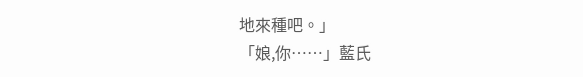地來種吧。」
「娘,你……」藍氏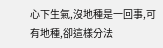心下生氣,沒地種是一回事,可有地種,卻這樣分法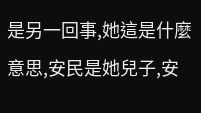是另一回事,她這是什麼意思,安民是她兒子,安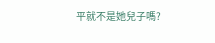平就不是她兒子嗎?